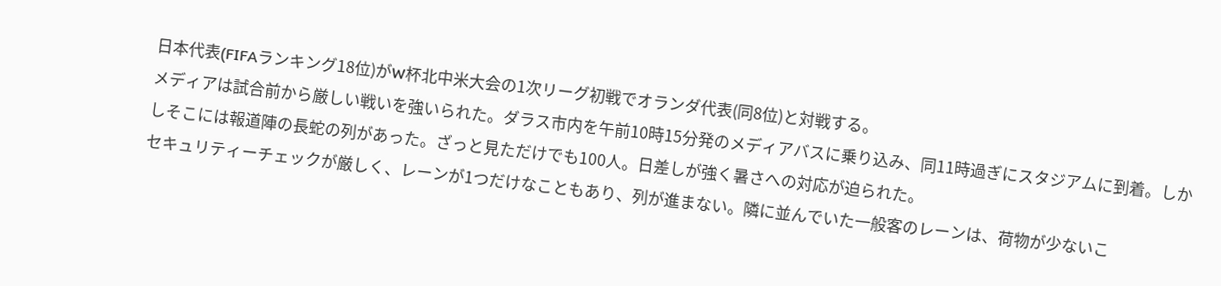日本代表(FIFAランキング18位)がW杯北中米大会の1次リーグ初戦でオランダ代表(同8位)と対戦する。
メディアは試合前から厳しい戦いを強いられた。ダラス市内を午前10時15分発のメディアバスに乗り込み、同11時過ぎにスタジアムに到着。しかしそこには報道陣の長蛇の列があった。ざっと見ただけでも100人。日差しが強く暑さへの対応が迫られた。
セキュリティーチェックが厳しく、レーンが1つだけなこともあり、列が進まない。隣に並んでいた一般客のレーンは、荷物が少ないこ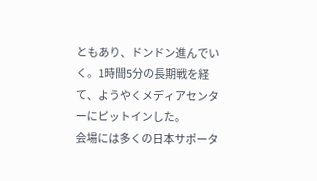ともあり、ドンドン進んでいく。1時間5分の長期戦を経て、ようやくメディアセンターにピットインした。
会場には多くの日本サポータ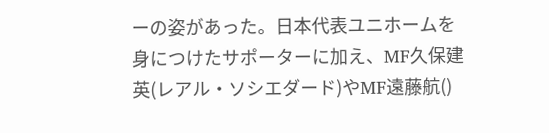ーの姿があった。日本代表ユニホームを身につけたサポーターに加え、MF久保建英(レアル・ソシエダード)やMF遠藤航()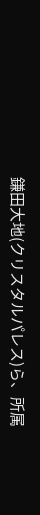鎌田大地(クリスタルパレス)ら、所属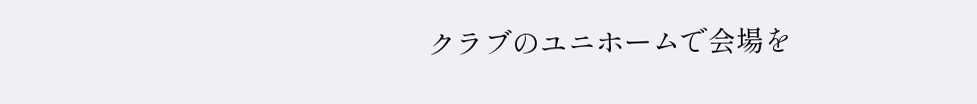クラブのユニホームで会場を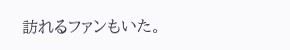訪れるファンもいた。